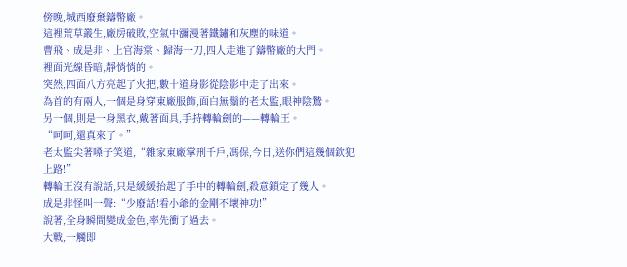傍晚,城西廢棄鑄幣廠。
這裡荒草叢生,廠房破敗,空氣中瀰漫著鐵鏽和灰塵的味道。
曹飛、成是非、上官海棠、歸海一刀,四人走進了鑄幣廠的大門。
裡面光線昏暗,靜悄悄的。
突然,四面八方亮起了火把,數十道身影從陰影中走了出來。
為首的有兩人,一個是身穿東廠服飾,面白無鬚的老太監,眼神陰鷙。
另一個,則是一身黑衣,戴著面具,手持轉輪劍的——轉輪王。
“呵呵,還真來了。”
老太監尖著嗓子笑道,“雜家東廠掌刑千戶,馮保,今日,送你們這幾個欽犯上路!”
轉輪王沒有說話,只是緩緩抬起了手中的轉輪劍,殺意鎖定了幾人。
成是非怪叫一聲:“少廢話!看小爺的金剛不壞神功!”
說著,全身瞬間變成金色,率先衝了過去。
大戰,一觸即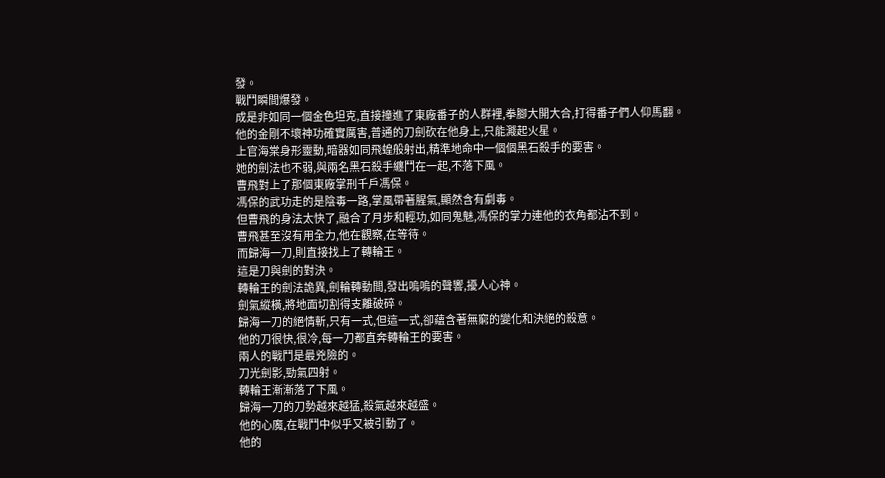發。
戰鬥瞬間爆發。
成是非如同一個金色坦克,直接撞進了東廠番子的人群裡,拳腳大開大合,打得番子們人仰馬翻。
他的金剛不壞神功確實厲害,普通的刀劍砍在他身上,只能濺起火星。
上官海棠身形靈動,暗器如同飛蝗般射出,精準地命中一個個黑石殺手的要害。
她的劍法也不弱,與兩名黑石殺手纏鬥在一起,不落下風。
曹飛對上了那個東廠掌刑千戶馮保。
馮保的武功走的是陰毒一路,掌風帶著腥氣,顯然含有劇毒。
但曹飛的身法太快了,融合了月步和輕功,如同鬼魅,馮保的掌力連他的衣角都沾不到。
曹飛甚至沒有用全力,他在觀察,在等待。
而歸海一刀,則直接找上了轉輪王。
這是刀與劍的對決。
轉輪王的劍法詭異,劍輪轉動間,發出嗚嗚的聲響,擾人心神。
劍氣縱橫,將地面切割得支離破碎。
歸海一刀的絕情斬,只有一式,但這一式,卻蘊含著無窮的變化和決絕的殺意。
他的刀很快,很冷,每一刀都直奔轉輪王的要害。
兩人的戰鬥是最兇險的。
刀光劍影,勁氣四射。
轉輪王漸漸落了下風。
歸海一刀的刀勢越來越猛,殺氣越來越盛。
他的心魔,在戰鬥中似乎又被引動了。
他的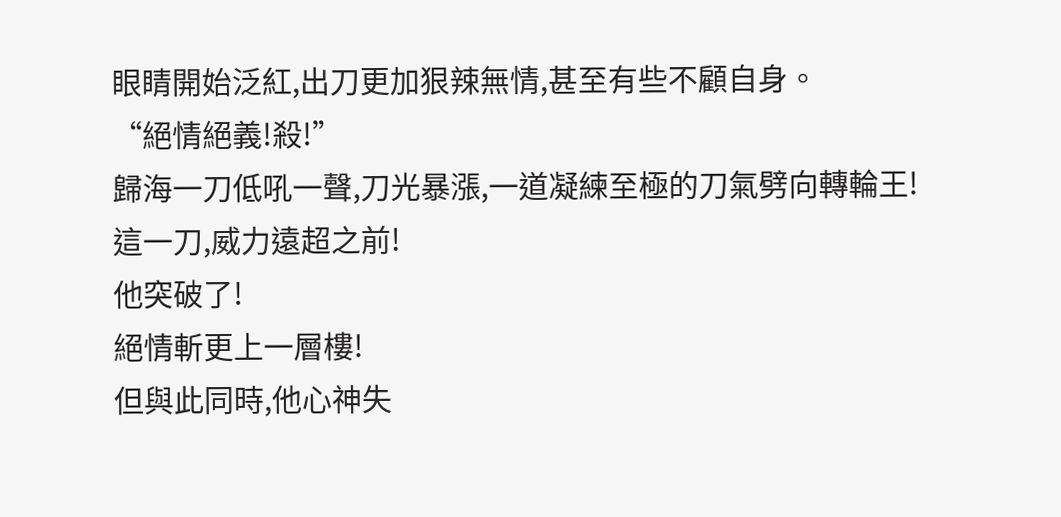眼睛開始泛紅,出刀更加狠辣無情,甚至有些不顧自身。
“絕情絕義!殺!”
歸海一刀低吼一聲,刀光暴漲,一道凝練至極的刀氣劈向轉輪王!
這一刀,威力遠超之前!
他突破了!
絕情斬更上一層樓!
但與此同時,他心神失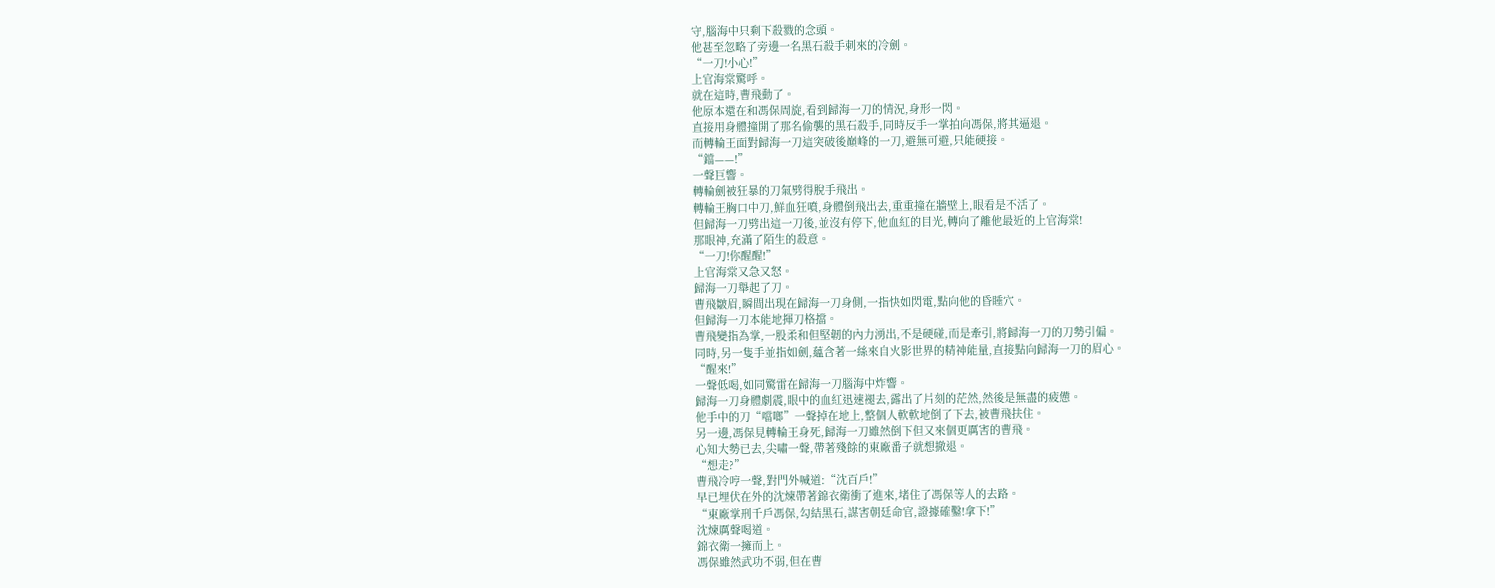守,腦海中只剩下殺戮的念頭。
他甚至忽略了旁邊一名黑石殺手刺來的冷劍。
“一刀!小心!”
上官海棠驚呼。
就在這時,曹飛動了。
他原本還在和馮保周旋,看到歸海一刀的情況,身形一閃。
直接用身體撞開了那名偷襲的黑石殺手,同時反手一掌拍向馮保,將其逼退。
而轉輪王面對歸海一刀這突破後巔峰的一刀,避無可避,只能硬接。
“鐺——!”
一聲巨響。
轉輪劍被狂暴的刀氣劈得脫手飛出。
轉輪王胸口中刀,鮮血狂噴,身體倒飛出去,重重撞在牆壁上,眼看是不活了。
但歸海一刀劈出這一刀後,並沒有停下,他血紅的目光,轉向了離他最近的上官海棠!
那眼神,充滿了陌生的殺意。
“一刀!你醒醒!”
上官海棠又急又怒。
歸海一刀舉起了刀。
曹飛皺眉,瞬間出現在歸海一刀身側,一指快如閃電,點向他的昏睡穴。
但歸海一刀本能地揮刀格擋。
曹飛變指為掌,一股柔和但堅韌的內力湧出,不是硬碰,而是牽引,將歸海一刀的刀勢引偏。
同時,另一隻手並指如劍,蘊含著一絲來自火影世界的精神能量,直接點向歸海一刀的眉心。
“醒來!”
一聲低喝,如同驚雷在歸海一刀腦海中炸響。
歸海一刀身體劇震,眼中的血紅迅速褪去,露出了片刻的茫然,然後是無盡的疲憊。
他手中的刀“噹啷”一聲掉在地上,整個人軟軟地倒了下去,被曹飛扶住。
另一邊,馮保見轉輪王身死,歸海一刀雖然倒下但又來個更厲害的曹飛。
心知大勢已去,尖嘯一聲,帶著殘餘的東廠番子就想撤退。
“想走?”
曹飛冷哼一聲,對門外喊道:“沈百戶!”
早已埋伏在外的沈煉帶著錦衣衛衝了進來,堵住了馮保等人的去路。
“東廠掌刑千戶馮保,勾結黑石,謀害朝廷命官,證據確鑿!拿下!”
沈煉厲聲喝道。
錦衣衛一擁而上。
馮保雖然武功不弱,但在曹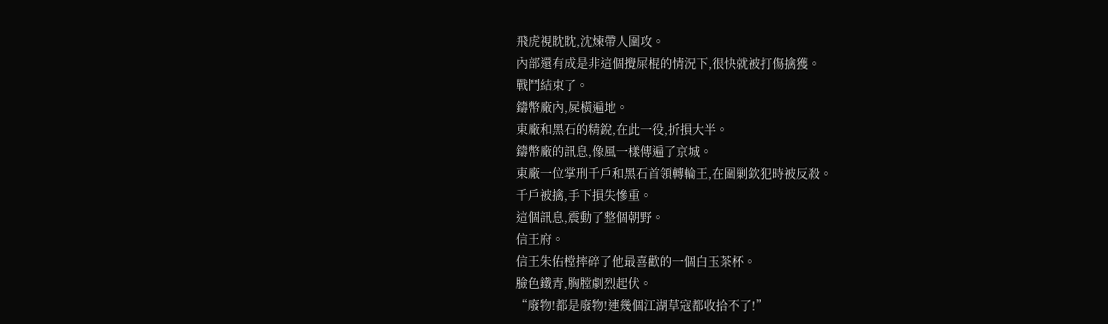飛虎視眈眈,沈煉帶人圍攻。
內部還有成是非這個攪屎棍的情況下,很快就被打傷擒獲。
戰鬥結束了。
鑄幣廠內,屍橫遍地。
東廠和黑石的精銳,在此一役,折損大半。
鑄幣廠的訊息,像風一樣傳遍了京城。
東廠一位掌刑千戶和黑石首領轉輪王,在圍剿欽犯時被反殺。
千戶被擒,手下損失慘重。
這個訊息,震動了整個朝野。
信王府。
信王朱佑樘摔碎了他最喜歡的一個白玉茶杯。
臉色鐵青,胸膛劇烈起伏。
“廢物!都是廢物!連幾個江湖草寇都收拾不了!”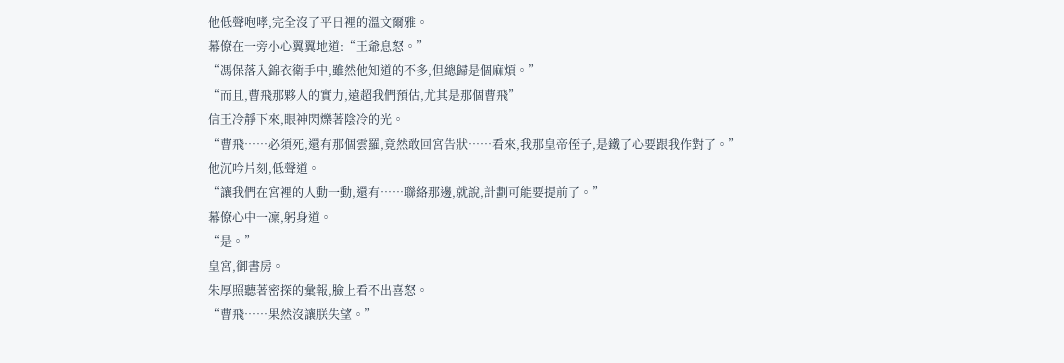他低聲咆哮,完全沒了平日裡的溫文爾雅。
幕僚在一旁小心翼翼地道:“王爺息怒。”
“馮保落入錦衣衛手中,雖然他知道的不多,但總歸是個麻煩。”
“而且,曹飛那夥人的實力,遠超我們預估,尤其是那個曹飛”
信王冷靜下來,眼神閃爍著陰冷的光。
“曹飛……必須死,還有那個雲羅,竟然敢回宮告狀……看來,我那皇帝侄子,是鐵了心要跟我作對了。”
他沉吟片刻,低聲道。
“讓我們在宮裡的人動一動,還有……聯絡那邊,就說,計劃可能要提前了。”
幕僚心中一凜,躬身道。
“是。”
皇宮,御書房。
朱厚照聽著密探的彙報,臉上看不出喜怒。
“曹飛……果然沒讓朕失望。”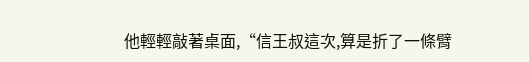他輕輕敲著桌面,“信王叔這次,算是折了一條臂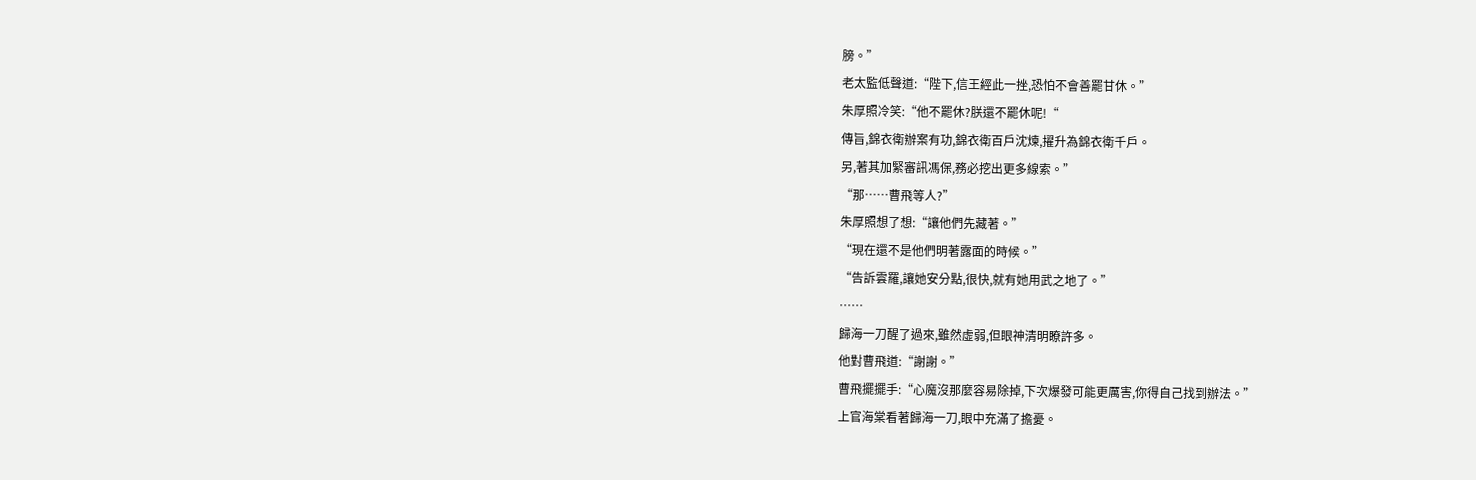膀。”
老太監低聲道:“陛下,信王經此一挫,恐怕不會善罷甘休。”
朱厚照冷笑:“他不罷休?朕還不罷休呢!“
傳旨,錦衣衛辦案有功,錦衣衛百戶沈煉,擢升為錦衣衛千戶。
另,著其加緊審訊馮保,務必挖出更多線索。”
“那……曹飛等人?”
朱厚照想了想:“讓他們先藏著。”
“現在還不是他們明著露面的時候。”
“告訴雲羅,讓她安分點,很快,就有她用武之地了。”
……
歸海一刀醒了過來,雖然虛弱,但眼神清明瞭許多。
他對曹飛道:“謝謝。”
曹飛擺擺手:“心魔沒那麼容易除掉,下次爆發可能更厲害,你得自己找到辦法。”
上官海棠看著歸海一刀,眼中充滿了擔憂。